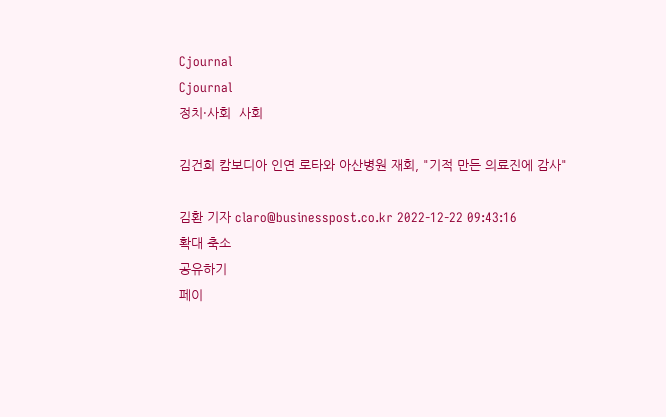Cjournal
Cjournal
정치·사회  사회

김건희 캄보디아 인연 로타와 아산병원 재회, "기적 만든 의료진에 감사"

김환 기자 claro@businesspost.co.kr 2022-12-22 09:43:16
확대 축소
공유하기
페이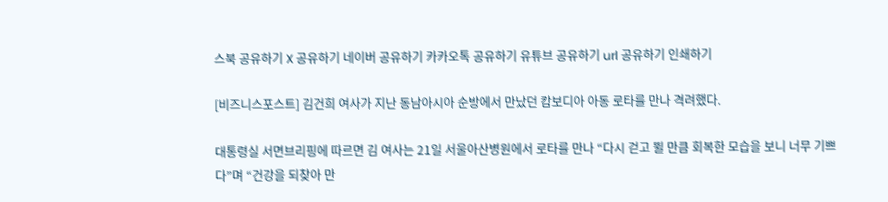스북 공유하기 X 공유하기 네이버 공유하기 카카오톡 공유하기 유튜브 공유하기 url 공유하기 인쇄하기

[비즈니스포스트] 김건희 여사가 지난 동남아시아 순방에서 만났던 캄보디아 아동 로타를 만나 격려했다.

대통령실 서면브리핑에 따르면 김 여사는 21일 서울아산병원에서 로타를 만나 “다시 걷고 뛸 만큼 회복한 모습을 보니 너무 기쁘다”며 “건강을 되찾아 만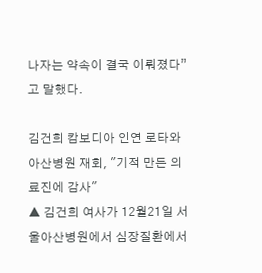나자는 약속이 결국 이뤄졌다”고 말했다.

김건희 캄보디아 인연 로타와 아산병원 재회, "기적 만든 의료진에 감사"
▲ 김건희 여사가 12월21일 서울아산병원에서 심장질환에서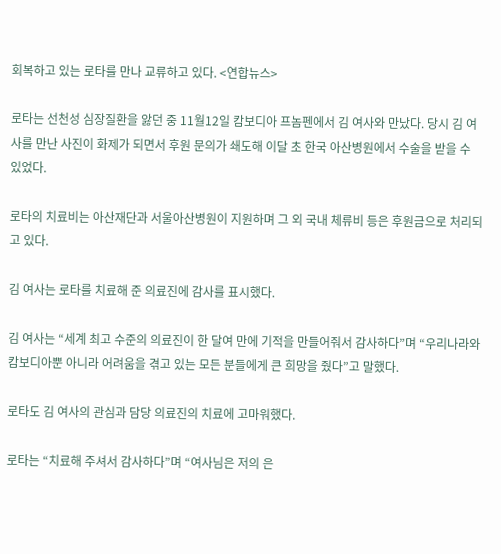회복하고 있는 로타를 만나 교류하고 있다. <연합뉴스>

로타는 선천성 심장질환을 앓던 중 11월12일 캄보디아 프놈펜에서 김 여사와 만났다. 당시 김 여사를 만난 사진이 화제가 되면서 후원 문의가 쇄도해 이달 초 한국 아산병원에서 수술을 받을 수 있었다.

로타의 치료비는 아산재단과 서울아산병원이 지원하며 그 외 국내 체류비 등은 후원금으로 처리되고 있다.

김 여사는 로타를 치료해 준 의료진에 감사를 표시했다.

김 여사는 “세계 최고 수준의 의료진이 한 달여 만에 기적을 만들어줘서 감사하다”며 “우리나라와 캄보디아뿐 아니라 어려움을 겪고 있는 모든 분들에게 큰 희망을 줬다”고 말했다.

로타도 김 여사의 관심과 담당 의료진의 치료에 고마워했다.

로타는 “치료해 주셔서 감사하다”며 “여사님은 저의 은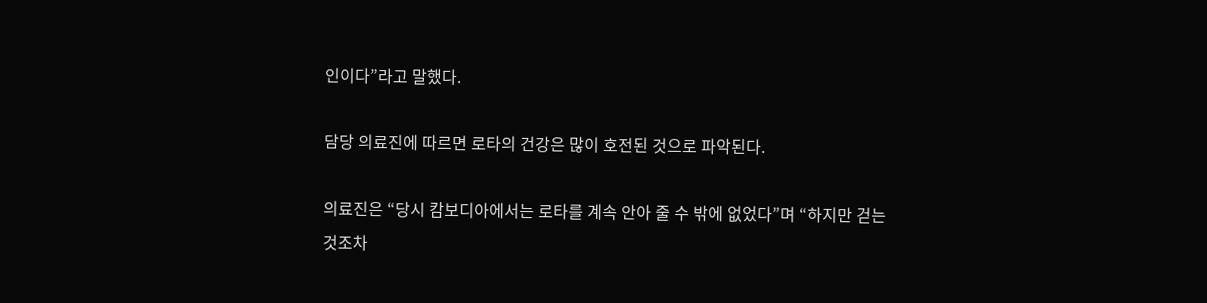인이다”라고 말했다.

담당 의료진에 따르면 로타의 건강은 많이 호전된 것으로 파악된다.

의료진은 “당시 캄보디아에서는 로타를 계속 안아 줄 수 밖에 없었다”며 “하지만 걷는 것조차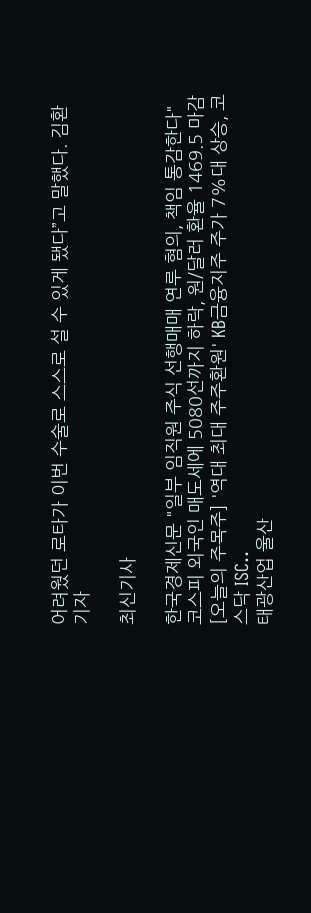어려웠던 로타가 이번 수술로 스스로 설 수 있게 됐다”고 말했다. 김환 기자

최신기사

한국경제신문 "일부 임직원 주식 선행매매 연루 혐의, 책임 통감한다"
코스피 외국인 매도세에 5080선까지 하락, 원/달러 환율 1469.5 마감
[오늘의 주목주] '역대 최대 주주환원' KB금융지주 주가 7%대 상승, 코스닥 ISC..
태광산업 울산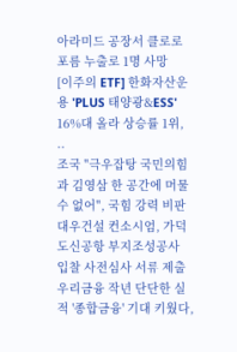아라미드 공장서 클로로포름 누출로 1명 사망
[이주의 ETF] 한화자산운용 'PLUS 태양광&ESS' 16%대 올라 상승률 1위, ..
조국 "극우잡탕 국민의힘과 김영삼 한 공간에 머물 수 없어", 국힘 강력 비판
대우건설 컨소시엄, 가덕도신공항 부지조성공사 입찰 사전심사 서류 제출
우리금융 작년 단단한 실적 '종합금융' 기대 키웠다,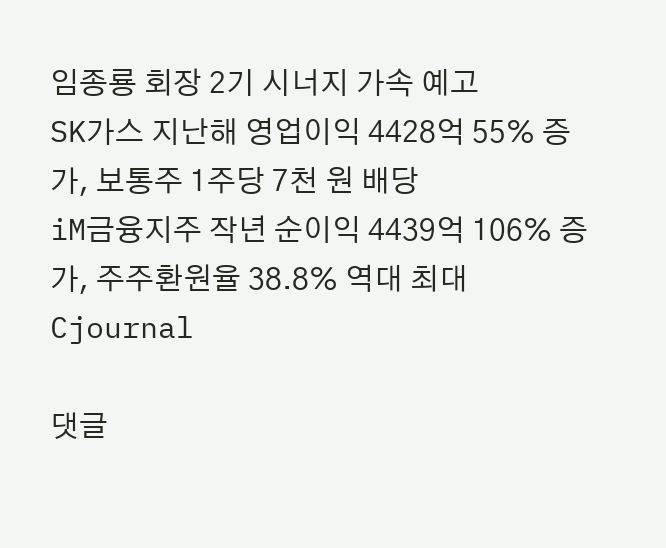임종룡 회장 2기 시너지 가속 예고
SK가스 지난해 영업이익 4428억 55% 증가, 보통주 1주당 7천 원 배당
iM금융지주 작년 순이익 4439억 106% 증가, 주주환원율 38.8% 역대 최대
Cjournal

댓글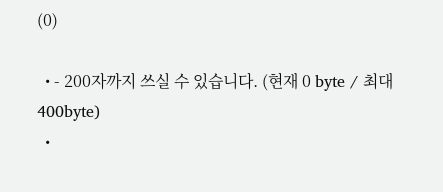(0)

  • - 200자까지 쓰실 수 있습니다. (현재 0 byte / 최대 400byte)
  •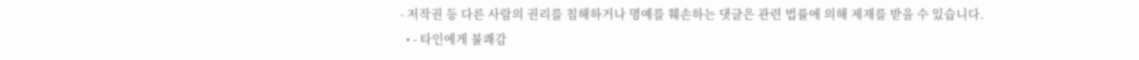- 저작권 등 다른 사람의 권리를 침해하거나 명예를 훼손하는 댓글은 관련 법률에 의해 제재를 받을 수 있습니다.
  • - 타인에게 불쾌감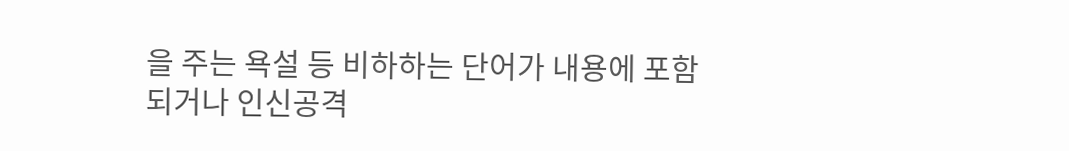을 주는 욕설 등 비하하는 단어가 내용에 포함되거나 인신공격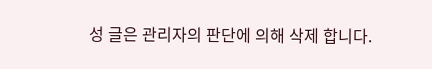성 글은 관리자의 판단에 의해 삭제 합니다.